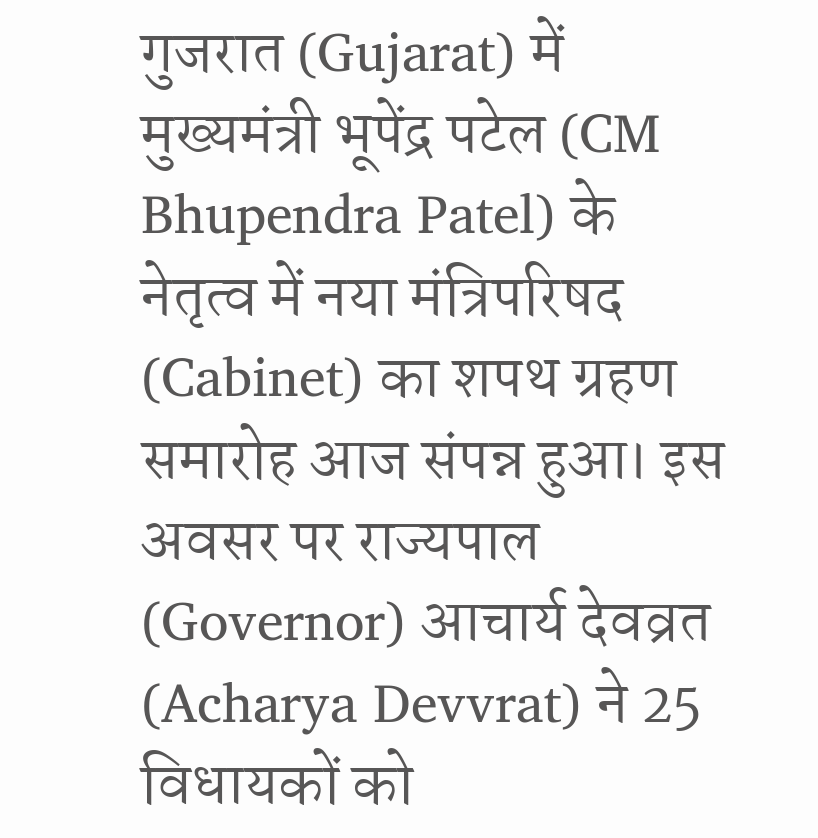गुजरात (Gujarat) में मुख्यमंत्री भूपेंद्र पटेल (CM Bhupendra Patel) के नेतृत्व में नया मंत्रिपरिषद (Cabinet) का शपथ ग्रहण समारोह आज संपन्न हुआ। इस अवसर पर राज्यपाल (Governor) आचार्य देवव्रत (Acharya Devvrat) ने 25 विधायकों को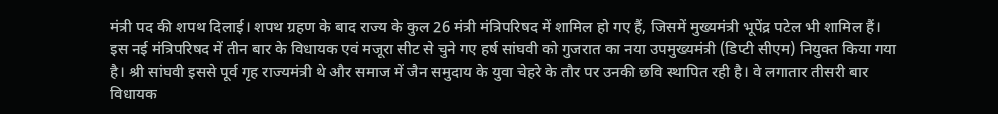मंत्री पद की शपथ दिलाई। शपथ ग्रहण के बाद राज्य के कुल 26 मंत्री मंत्रिपरिषद में शामिल हो गए हैं, जिसमें मुख्यमंत्री भूपेंद्र पटेल भी शामिल हैं।
इस नई मंत्रिपरिषद में तीन बार के विधायक एवं मजूरा सीट से चुने गए हर्ष सांघवी को गुजरात का नया उपमुख्यमंत्री (डिप्टी सीएम) नियुक्त किया गया है। श्री सांघवी इससे पूर्व गृह राज्यमंत्री थे और समाज में जैन समुदाय के युवा चेहरे के तौर पर उनकी छवि स्थापित रही है। वे लगातार तीसरी बार विधायक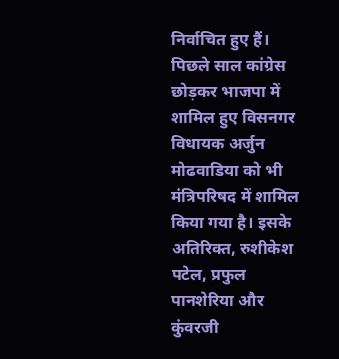निर्वाचित हुए हैं।
पिछले साल कांग्रेस छोड़कर भाजपा में शामिल हुए विसनगर विधायक अर्जुन मोढवाडिया को भी मंत्रिपरिषद में शामिल किया गया है। इसके अतिरिक्त, रुशीकेश पटेल, प्रफुल पानशेरिया और कुंवरजी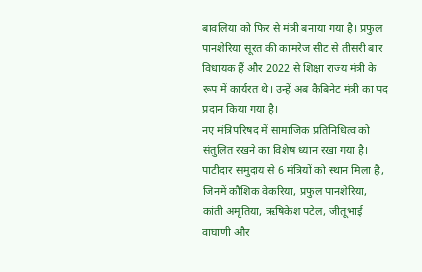बावलिया को फिर से मंत्री बनाया गया है। प्रफुल पानशेरिया सूरत की कामरेज सीट से तीसरी बार विधायक हैं और 2022 से शिक्षा राज्य मंत्री के रूप में कार्यरत थे। उन्हें अब कैबिनेट मंत्री का पद प्रदान किया गया है।
नए मंत्रिपरिषद में सामाजिक प्रतिनिधित्व को संतुलित रखने का विशेष ध्यान रखा गया है। पाटीदार समुदाय से 6 मंत्रियों को स्थान मिला है, जिनमें कौशिक वेकरिया, प्रफुल पानशेरिया, कांती अमृतिया, ऋषिकेश पटेल, जीतूभाई वाघाणी और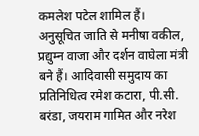कमलेश पटेल शामिल हैं। अनुसूचित जाति से मनीषा वकील, प्रद्युम्न वाजा और दर्शन वाघेला मंत्री बने हैं। आदिवासी समुदाय का प्रतिनिधित्व रमेश कटारा, पी.सी. बरंडा, जयराम गामित और नरेश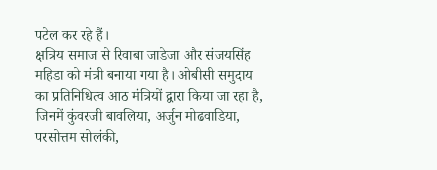पटेल कर रहे हैं।
क्षत्रिय समाज से रिवाबा जाडेजा और संजयसिंह महिडा को मंत्री बनाया गया है। ओबीसी समुदाय का प्रतिनिधित्व आठ मंत्रियों द्वारा किया जा रहा है, जिनमें कुंवरजी बावलिया, अर्जुन मोढवाडिया, परसोत्तम सोलंकी,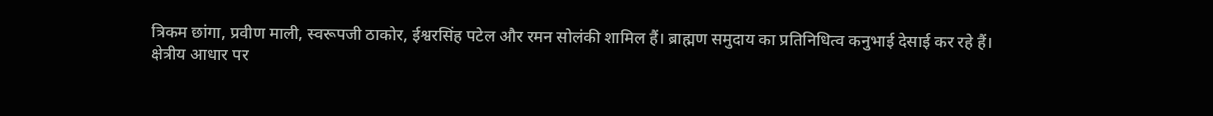त्रिकम छांगा, प्रवीण माली, स्वरूपजी ठाकोर, ईश्वरसिंह पटेल और रमन सोलंकी शामिल हैं। ब्राह्मण समुदाय का प्रतिनिधित्व कनुभाई देसाई कर रहे हैं।
क्षेत्रीय आधार पर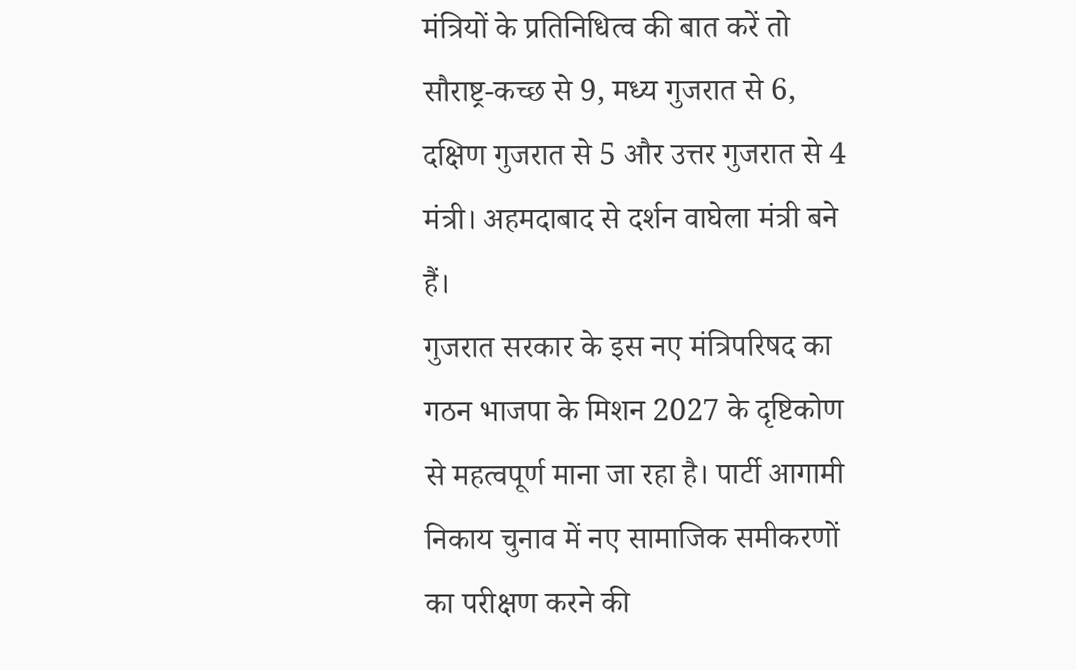मंत्रियों के प्रतिनिधित्व की बात करें तो सौराष्ट्र-कच्छ से 9, मध्य गुजरात से 6, दक्षिण गुजरात से 5 और उत्तर गुजरात से 4 मंत्री। अहमदाबाद से दर्शन वाघेला मंत्री बने हैं।
गुजरात सरकार के इस नए मंत्रिपरिषद का गठन भाजपा के मिशन 2027 के दृष्टिकोण से महत्वपूर्ण माना जा रहा है। पार्टी आगामी निकाय चुनाव में नए सामाजिक समीकरणों का परीक्षण करने की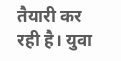तैयारी कर रही है। युवा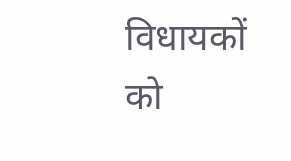विधायकों को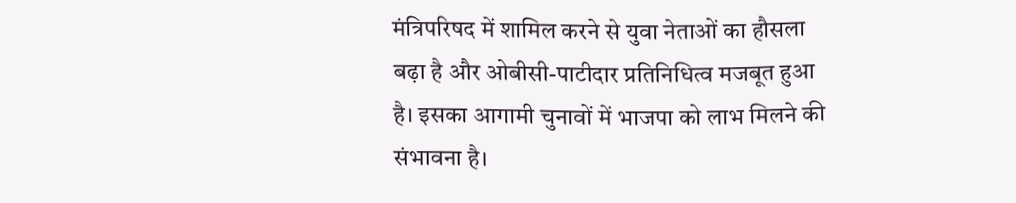मंत्रिपरिषद में शामिल करने से युवा नेताओं का हौसला बढ़ा है और ओबीसी-पाटीदार प्रतिनिधित्व मजबूत हुआ है। इसका आगामी चुनावों में भाजपा को लाभ मिलने की संभावना है।